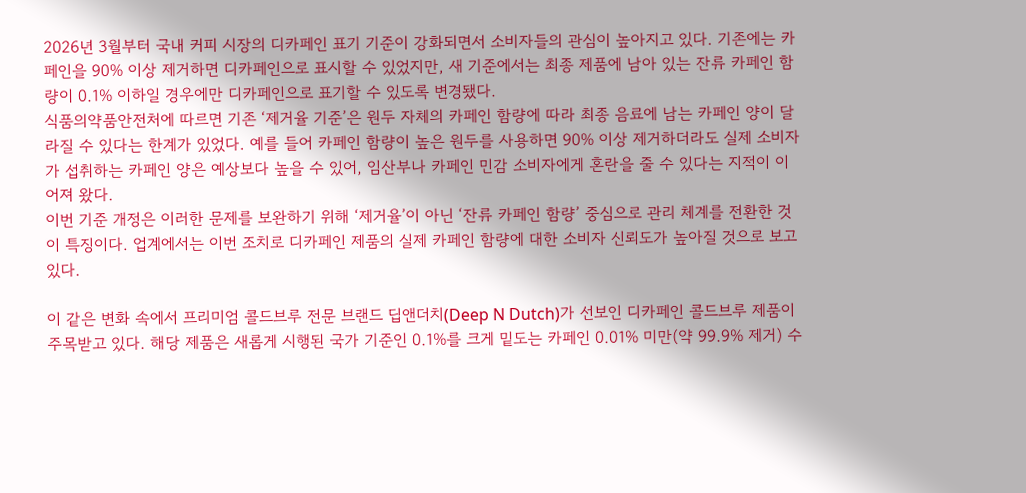2026년 3월부터 국내 커피 시장의 디카페인 표기 기준이 강화되면서 소비자들의 관심이 높아지고 있다. 기존에는 카페인을 90% 이상 제거하면 디카페인으로 표시할 수 있었지만, 새 기준에서는 최종 제품에 남아 있는 잔류 카페인 함량이 0.1% 이하일 경우에만 디카페인으로 표기할 수 있도록 변경됐다.
식품의약품안전처에 따르면 기존 ‘제거율 기준’은 원두 자체의 카페인 함량에 따라 최종 음료에 남는 카페인 양이 달라질 수 있다는 한계가 있었다. 예를 들어 카페인 함량이 높은 원두를 사용하면 90% 이상 제거하더라도 실제 소비자가 섭취하는 카페인 양은 예상보다 높을 수 있어, 임산부나 카페인 민감 소비자에게 혼란을 줄 수 있다는 지적이 이어져 왔다.
이번 기준 개정은 이러한 문제를 보완하기 위해 ‘제거율’이 아닌 ‘잔류 카페인 함량’ 중심으로 관리 체계를 전환한 것이 특징이다. 업계에서는 이번 조치로 디카페인 제품의 실제 카페인 함량에 대한 소비자 신뢰도가 높아질 것으로 보고 있다.

이 같은 변화 속에서 프리미엄 콜드브루 전문 브랜드 딥앤더치(Deep N Dutch)가 선보인 디카페인 콜드브루 제품이 주목받고 있다. 해당 제품은 새롭게 시행된 국가 기준인 0.1%를 크게 밑도는 카페인 0.01% 미만(약 99.9% 제거) 수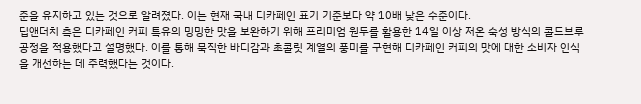준을 유지하고 있는 것으로 알려졌다. 이는 현재 국내 디카페인 표기 기준보다 약 10배 낮은 수준이다.
딥앤더치 측은 디카페인 커피 특유의 밍밍한 맛을 보완하기 위해 프리미엄 원두를 활용한 14일 이상 저온 숙성 방식의 콜드브루 공정을 적용했다고 설명했다. 이를 통해 묵직한 바디감과 초콜릿 계열의 풍미를 구현해 디카페인 커피의 맛에 대한 소비자 인식을 개선하는 데 주력했다는 것이다.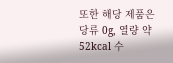또한 해당 제품은 당류 0g, 열량 약 52kcal 수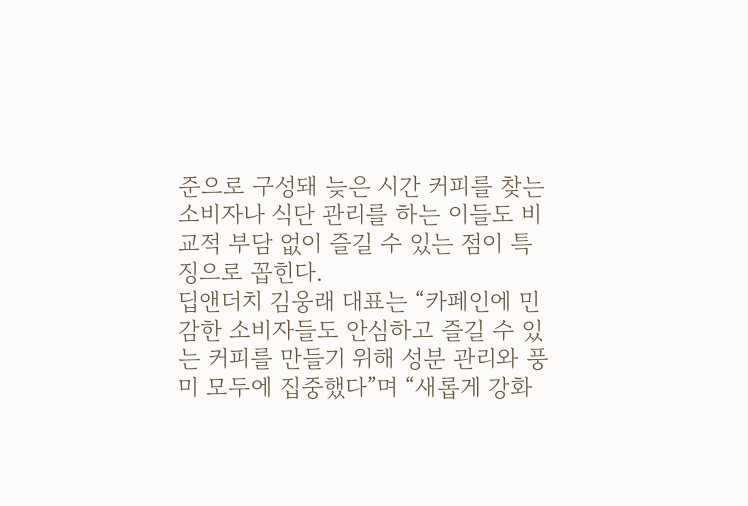준으로 구성돼 늦은 시간 커피를 찾는 소비자나 식단 관리를 하는 이들도 비교적 부담 없이 즐길 수 있는 점이 특징으로 꼽힌다.
딥앤더치 김웅래 대표는 “카페인에 민감한 소비자들도 안심하고 즐길 수 있는 커피를 만들기 위해 성분 관리와 풍미 모두에 집중했다”며 “새롭게 강화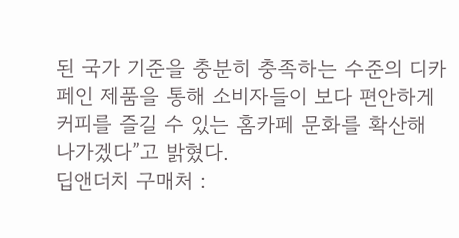된 국가 기준을 충분히 충족하는 수준의 디카페인 제품을 통해 소비자들이 보다 편안하게 커피를 즐길 수 있는 홈카페 문화를 확산해 나가겠다”고 밝혔다.
딥앤더치 구매처 :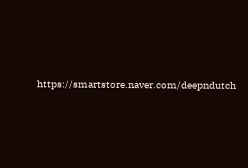https://smartstore.naver.com/deepndutch